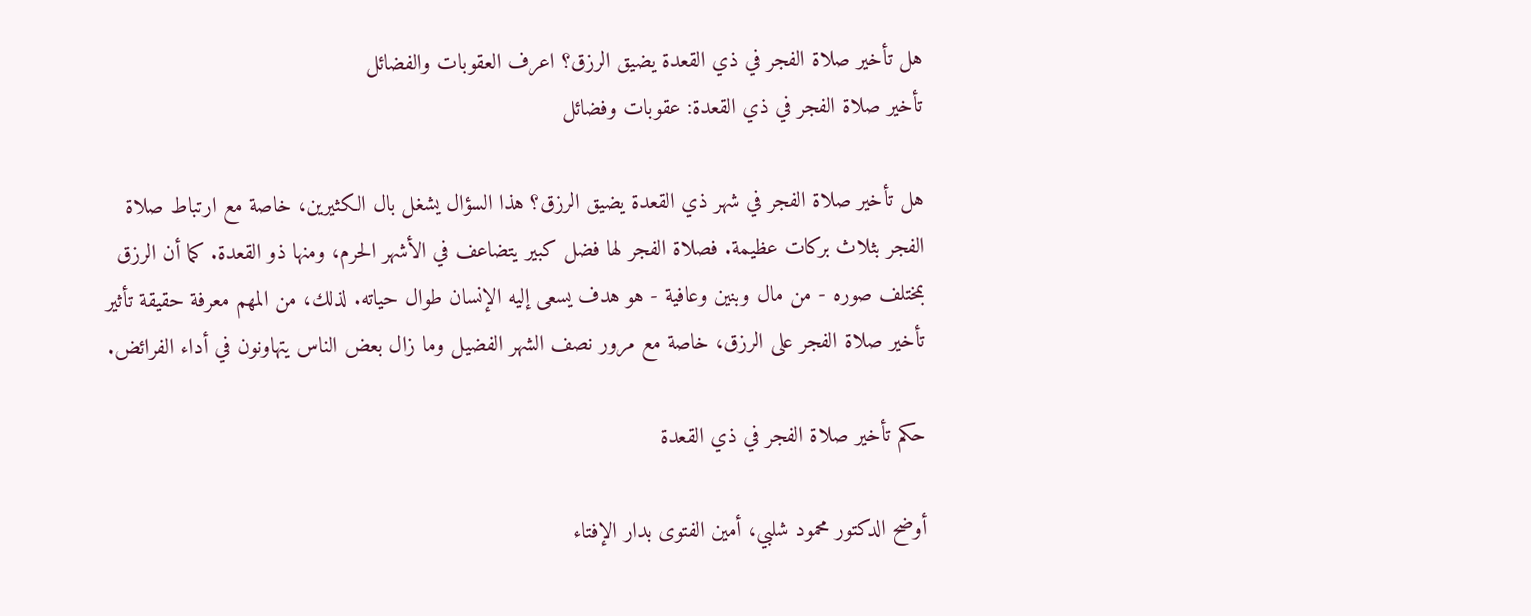هل تأخير صلاة الفجر في ذي القعدة يضيق الرزق؟ اعرف العقوبات والفضائل
تأخير صلاة الفجر في ذي القعدة: عقوبات وفضائل

هل تأخير صلاة الفجر في شهر ذي القعدة يضيق الرزق؟ هذا السؤال يشغل بال الكثيرين، خاصة مع ارتباط صلاة الفجر بثلاث بركات عظيمة. فصلاة الفجر لها فضل كبير يتضاعف في الأشهر الحرم، ومنها ذو القعدة. كما أن الرزق بمختلف صوره - من مال وبنين وعافية - هو هدف يسعى إليه الإنسان طوال حياته. لذلك، من المهم معرفة حقيقة تأثير تأخير صلاة الفجر على الرزق، خاصة مع مرور نصف الشهر الفضيل وما زال بعض الناس يتهاونون في أداء الفرائض.

حكم تأخير صلاة الفجر في ذي القعدة

أوضح الدكتور محمود شلبي، أمين الفتوى بدار الإفتاء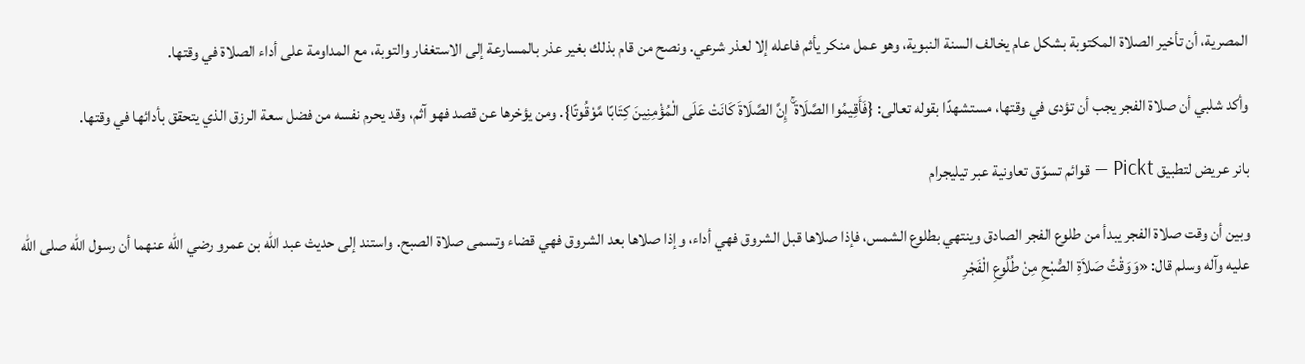المصرية، أن تأخير الصلاة المكتوبة بشكل عام يخالف السنة النبوية، وهو عمل منكر يأثم فاعله إلا لعذر شرعي. ونصح من قام بذلك بغير عذر بالمسارعة إلى الاستغفار والتوبة، مع المداومة على أداء الصلاة في وقتها.

وأكد شلبي أن صلاة الفجر يجب أن تؤدى في وقتها، مستشهدًا بقوله تعالى: {فَأَقِيمُوا الصَّلَاةَ ۚ إِنَّ الصَّلَاةَ كَانَتْ عَلَى الْمُؤْمِنِينَ كِتَابًا مَّوْقُوتًا}. ومن يؤخرها عن قصد فهو آثم، وقد يحرم نفسه من فضل سعة الرزق الذي يتحقق بأدائها في وقتها.

بانر عريض لتطبيق Pickt — قوائم تسوّق تعاونية عبر تيليجرام

وبين أن وقت صلاة الفجر يبدأ من طلوع الفجر الصادق وينتهي بطلوع الشمس، فإذا صلاها قبل الشروق فهي أداء، وإذا صلاها بعد الشروق فهي قضاء وتسمى صلاة الصبح. واستند إلى حديث عبد الله بن عمرو رضي الله عنهما أن رسول الله صلى الله عليه وآله وسلم قال: «وَوَقْتُ صَلاَةِ الصُّبْحِ مِنْ طُلُوعِ الْفَجْرِ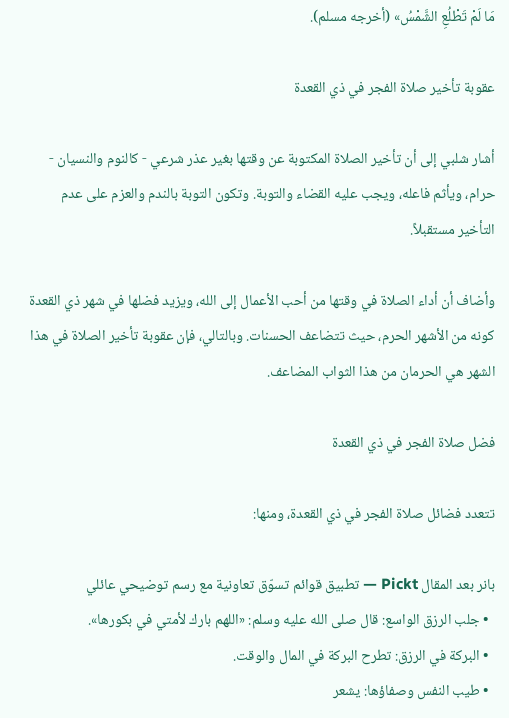مَا لَمْ تَطْلُعِ الشَّمْسُ» (أخرجه مسلم).

عقوبة تأخير صلاة الفجر في ذي القعدة

أشار شلبي إلى أن تأخير الصلاة المكتوبة عن وقتها بغير عذر شرعي - كالنوم والنسيان - حرام، ويأثم فاعله، ويجب عليه القضاء والتوبة. وتكون التوبة بالندم والعزم على عدم التأخير مستقبلاً.

وأضاف أن أداء الصلاة في وقتها من أحب الأعمال إلى الله، ويزيد فضلها في شهر ذي القعدة كونه من الأشهر الحرم، حيث تتضاعف الحسنات. وبالتالي، فإن عقوبة تأخير الصلاة في هذا الشهر هي الحرمان من هذا الثواب المضاعف.

فضل صلاة الفجر في ذي القعدة

تتعدد فضائل صلاة الفجر في ذي القعدة، ومنها:

بانر بعد المقال Pickt — تطبيق قوائم تسوّق تعاونية مع رسم توضيحي عائلي
  • جلب الرزق الواسع: قال صلى الله عليه وسلم: «اللهم بارك لأمتي في بكورها».
  • البركة في الرزق: تطرح البركة في المال والوقت.
  • طيب النفس وصفاؤها: يشعر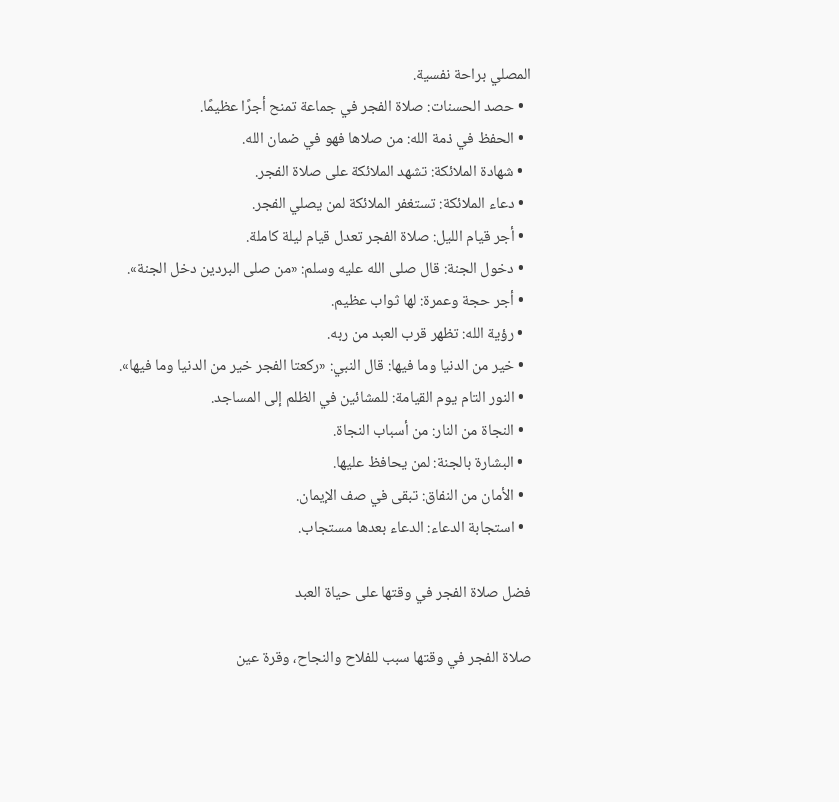المصلي براحة نفسية.
  • حصد الحسنات: صلاة الفجر في جماعة تمنح أجرًا عظيمًا.
  • الحفظ في ذمة الله: من صلاها فهو في ضمان الله.
  • شهادة الملائكة: تشهد الملائكة على صلاة الفجر.
  • دعاء الملائكة: تستغفر الملائكة لمن يصلي الفجر.
  • أجر قيام الليل: صلاة الفجر تعدل قيام ليلة كاملة.
  • دخول الجنة: قال صلى الله عليه وسلم: «من صلى البردين دخل الجنة».
  • أجر حجة وعمرة: لها ثواب عظيم.
  • رؤية الله: تظهر قرب العبد من ربه.
  • خير من الدنيا وما فيها: قال النبي: «ركعتا الفجر خير من الدنيا وما فيها».
  • النور التام يوم القيامة: للمشائين في الظلم إلى المساجد.
  • النجاة من النار: من أسباب النجاة.
  • البشارة بالجنة: لمن يحافظ عليها.
  • الأمان من النفاق: تبقى في صف الإيمان.
  • استجابة الدعاء: الدعاء بعدها مستجاب.

فضل صلاة الفجر في وقتها على حياة العبد

صلاة الفجر في وقتها سبب للفلاح والنجاح، وقرة عين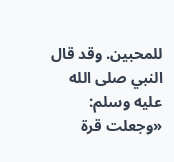للمحبين. وقد قال النبي صلى الله عليه وسلم: «وجعلت قرة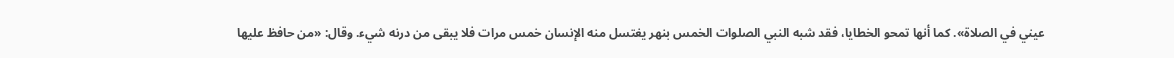عيني في الصلاة». كما أنها تمحو الخطايا، فقد شبه النبي الصلوات الخمس بنهر يغتسل منه الإنسان خمس مرات فلا يبقى من درنه شيء. وقال: «من حافظ عليها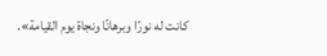كانت له نورًا وبرهانًا ونجاة يوم القيامة».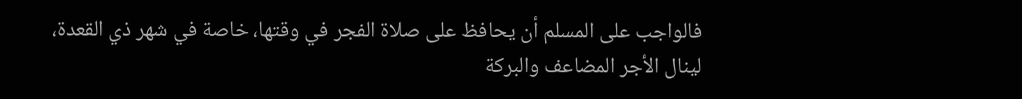فالواجب على المسلم أن يحافظ على صلاة الفجر في وقتها، خاصة في شهر ذي القعدة، لينال الأجر المضاعف والبركة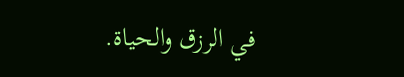في الرزق والحياة.